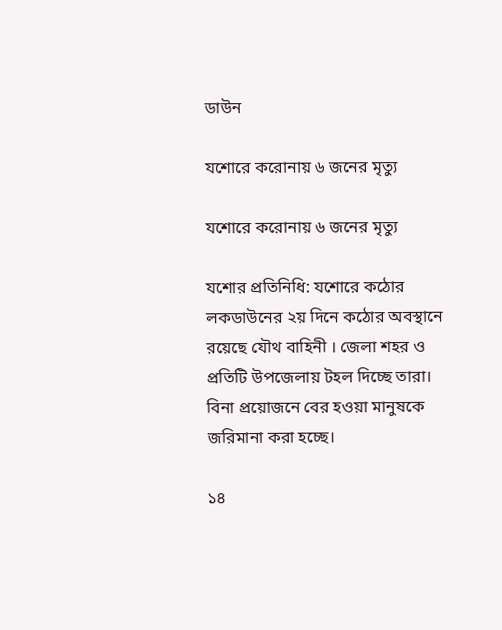ডাউন

যশোরে করোনায় ৬ জনের মৃত্যু

যশোরে করোনায় ৬ জনের মৃত্যু

যশোর প্রতিনিধি: যশোরে কঠোর লকডাউনের ২য় দিনে কঠোর অবস্থানে রয়েছে যৌথ বাহিনী । জেলা শহর ও প্রতিটি উপজেলায় টহল দিচ্ছে তারা। বিনা প্রয়োজনে বের হওয়া মানুষকে জরিমানা করা হচ্ছে।

১৪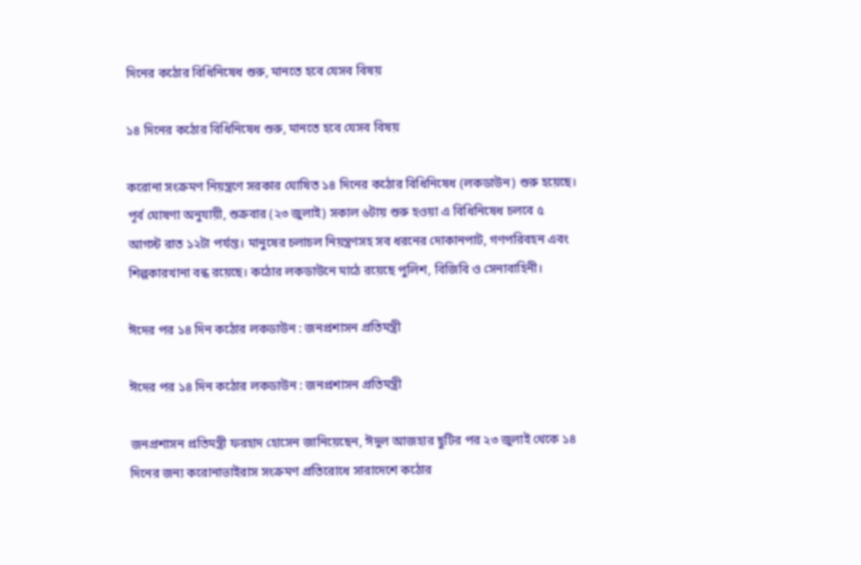দিনের কঠোর বিধিনিষেধ শুরু, মানতে হবে যেসব বিষয়

১৪ দিনের কঠোর বিধিনিষেধ শুরু, মানতে হবে যেসব বিষয়

করোনা সংক্রমণ নিয়ন্ত্রণে সরকার ঘোষিত ১৪ দিনের কঠোর বিধিনিষেধ (লকডাউন) শুরু হয়েছে। পূর্ব ঘোষণা অনুযায়ী, শুক্রবার (২৩ জুলাই) সকাল ৬টায় শুরু হওয়া এ বিধিনিষেধ চলবে ৫ আগস্ট রাত ১২টা পর্যন্ত। মানুষের চলাচল নিয়ন্ত্রণসহ সব ধরনের দোকানপাট, গণপরিবহন এবং শিল্পকারখানা বন্ধ রয়েছে। কঠোর লকডাউনে মাঠে রয়েছে পুলিশ, বিজিবি ও সেনাবাহিনী।

ঈদের পর ১৪ দিন কঠোর লকডাউন : জনপ্রশাসন প্রতিমন্ত্রী

ঈদের পর ১৪ দিন কঠোর লকডাউন : জনপ্রশাসন প্রতিমন্ত্রী

জনপ্রশাসন প্রতিমন্ত্রী ফরহাদ হোসেন জানিয়েছেন, ঈদুল আজহার ছুটির পর ২৩ জুলাই থেকে ১৪ দিনের জন্য করোনাভাইরাস সংক্রমণ প্রতিরোধে সারাদেশে কঠোর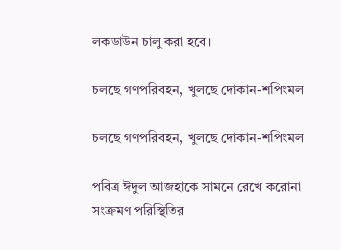লকডাউন চালু করা হবে।

চলছে গণপরিবহন, খুলছে দোকান-শপিংমল

চলছে গণপরিবহন, খুলছে দোকান-শপিংমল

পবিত্র ঈদুল আজহাকে সামনে রেখে করোনা সংক্রমণ পরিস্থিতির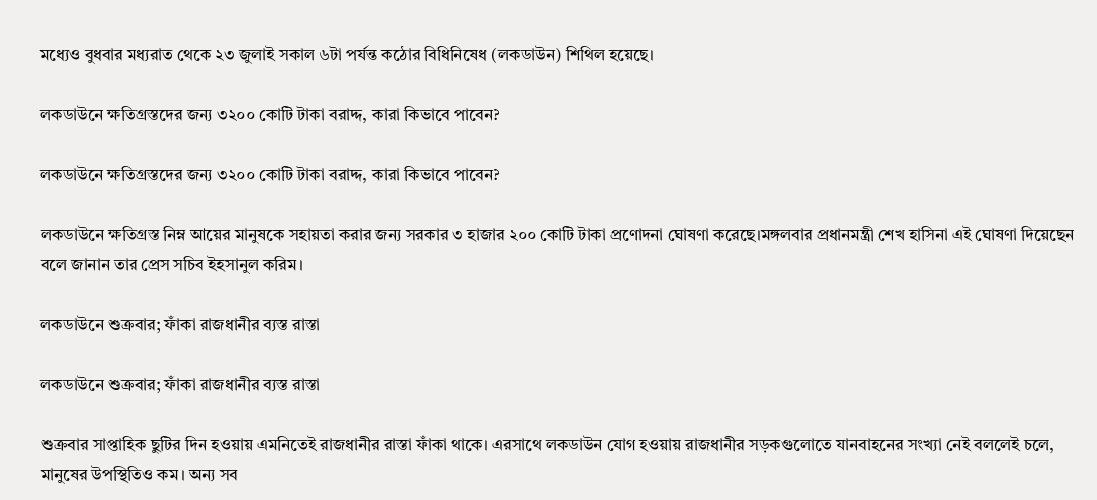মধ্যেও বুধবার মধ্যরাত থেকে ২৩ জুলাই সকাল ৬টা পর্যন্ত কঠোর বিধিনিষেধ (লকডাউন) শিথিল হয়েছে।

লকডাউনে ক্ষতিগ্রস্তদের জন্য ৩২০০ কোটি টাকা বরাদ্দ, কারা কিভাবে পাবেন?

লকডাউনে ক্ষতিগ্রস্তদের জন্য ৩২০০ কোটি টাকা বরাদ্দ, কারা কিভাবে পাবেন?

লকডাউনে ক্ষতিগ্রস্ত নিম্ন আয়ের মানুষকে সহায়তা করার জন্য সরকার ৩ হাজার ২০০ কোটি টাকা প্রণোদনা ঘোষণা করেছে।মঙ্গলবার প্রধানমন্ত্রী শেখ হাসিনা এই ঘোষণা দিয়েছেন বলে জানান তার প্রেস সচিব ইহসানুল করিম।

লকডাউনে শুক্রবার; ফাঁকা রাজধানীর ব্যস্ত রাস্তা

লকডাউনে শুক্রবার; ফাঁকা রাজধানীর ব্যস্ত রাস্তা

শুক্রবার সাপ্তাহিক ছুটির দিন হওয়ায় এমনিতেই রাজধানীর রাস্তা ফাঁকা থাকে। এরসাথে লকডাউন যোগ হওয়ায় রাজধানীর সড়কগুলোতে যানবাহনের সংখ্যা নেই বললেই চলে, মানুষের উপস্থিতিও কম। অন্য সব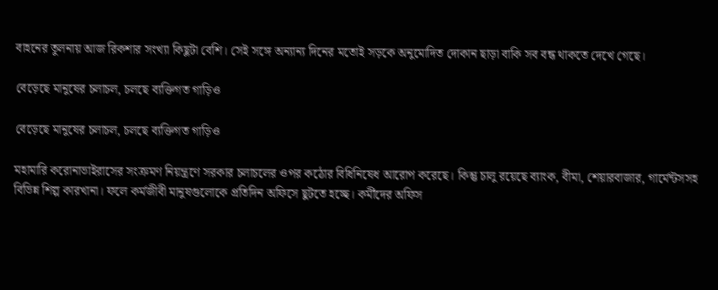বাহনের তুলনায় আজ রিকশার সংখ্যা কিছুটা বেশি। সেই সঙ্গে অন্যান্য দিনের মতোই সড়কে অনুমোদিত দোকান ছাড়া বাকি সব বন্ধ থাকতে দেখে গেছে।

বেড়েছে মানুষের চলাচল, চলছে ব্যক্তিগত গাড়িও

বেড়েছে মানুষের চলাচল, চলছে ব্যক্তিগত গাড়িও

মহামারি করোনাভাইরাসের সংক্রমণ নিয়ন্ত্রণে সরকার চলাচলের ওপর কঠোর বিধিনিষেধ আরোপ করেছে। কিন্তু চালু রয়েছে ব্যাংক, বীমা, শেয়ারবাজার, গার্মেন্টসসহ বিভিন্ন শিল্প কারখানা। ফলে কর্মজীবী মানুষগুলোকে প্রতিদিন অফিসে ছুটতে হচ্ছে। কর্মীদের অফিস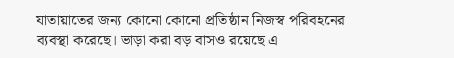যাতায়াতের জন্য কোনো কোনো প্রতিষ্ঠান নিজস্ব পরিবহনের ব্যবস্থা করেছে। ভাড়া করা বড় বাসও রয়েছে এ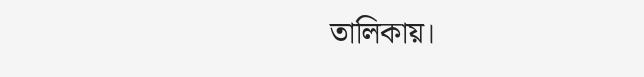তালিকায়।